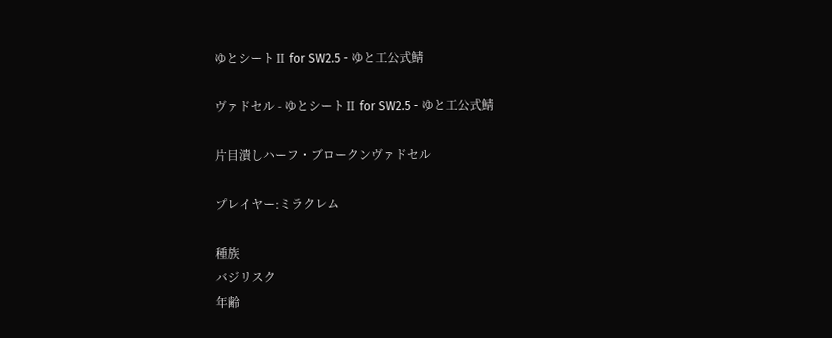ゆとシートⅡ for SW2.5 - ゆと工公式鯖

ヴァドセル - ゆとシートⅡ for SW2.5 - ゆと工公式鯖

片目潰しハーフ・ブロークンヴァドセル

プレイヤー:ミラクレム

種族
バジリスク
年齢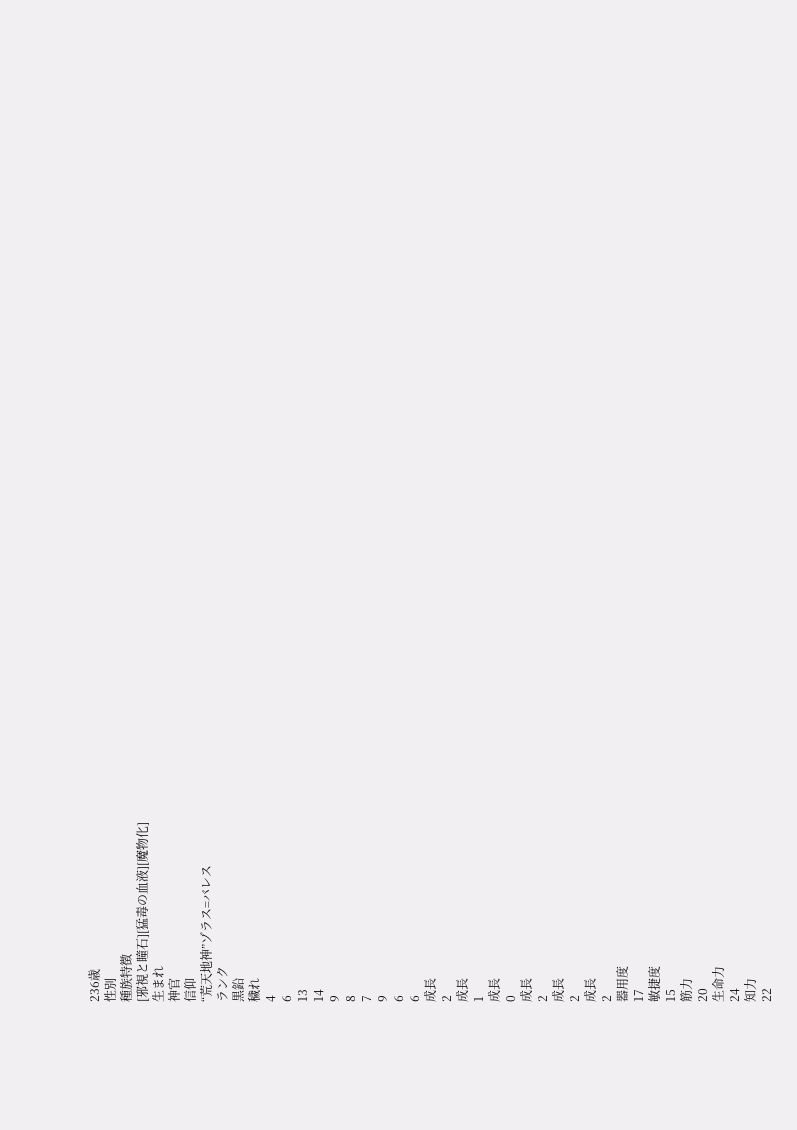236歳
性別
種族特徴
[邪視と瞳石][猛毒の血液][魔物化]
生まれ
神官
信仰
“荒天地神”ゾラス=バレス
ランク
黒鉛
穢れ
4
6
13
14
9
8
7
9
6
6
成長
2
成長
1
成長
0
成長
2
成長
2
成長
2
器用度
17
敏捷度
15
筋力
20
生命力
24
知力
22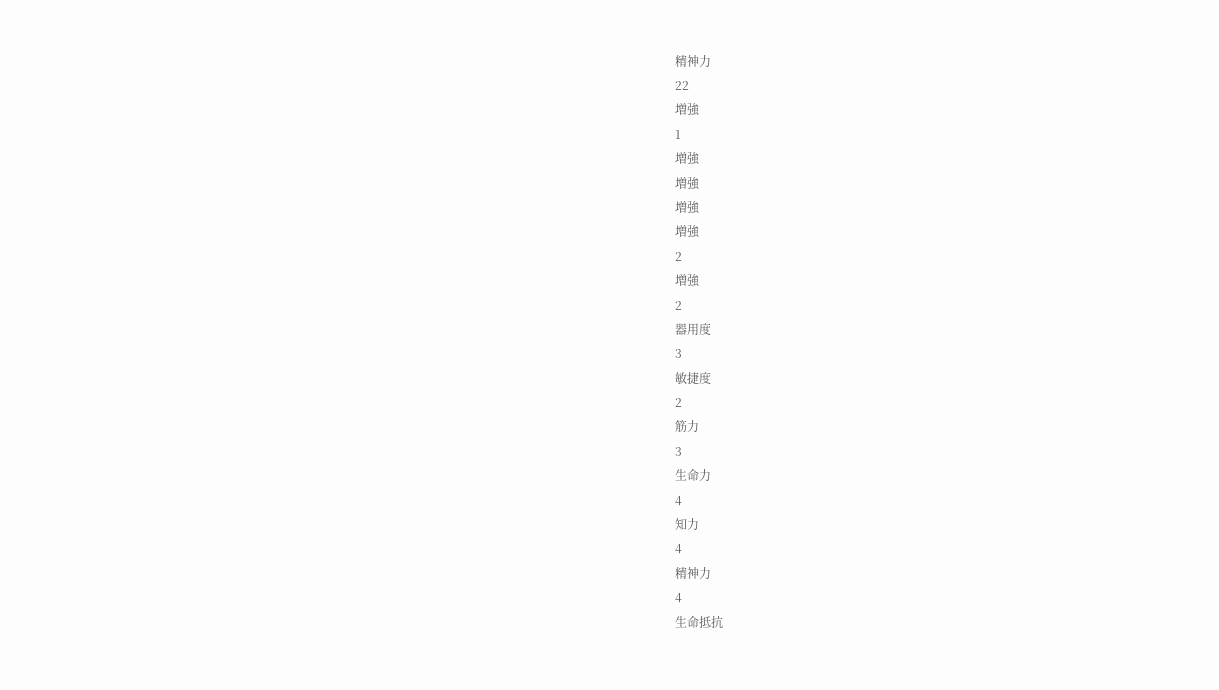精神力
22
増強
1
増強
増強
増強
増強
2
増強
2
器用度
3
敏捷度
2
筋力
3
生命力
4
知力
4
精神力
4
生命抵抗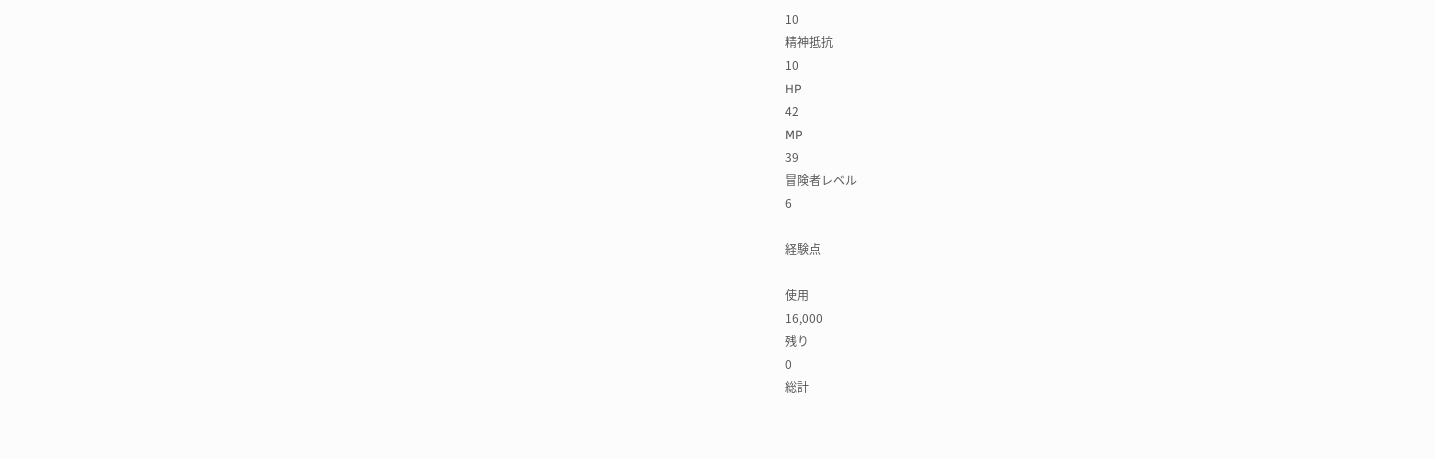10
精神抵抗
10
HP
42
MP
39
冒険者レベル
6

経験点

使用
16,000
残り
0
総計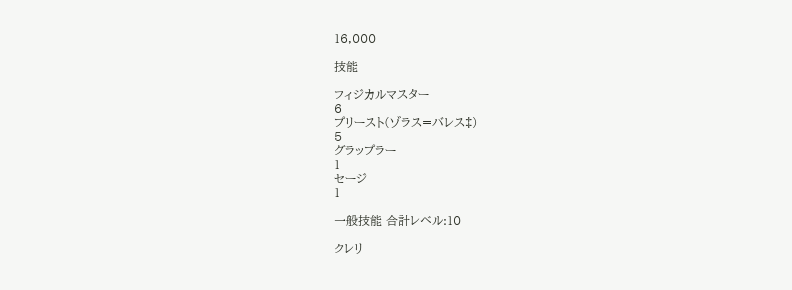16,000

技能

フィジカルマスター
6
プリースト(ゾラス=バレス‡)
5
グラップラー
1
セージ
1

一般技能 合計レベル:10

クレリ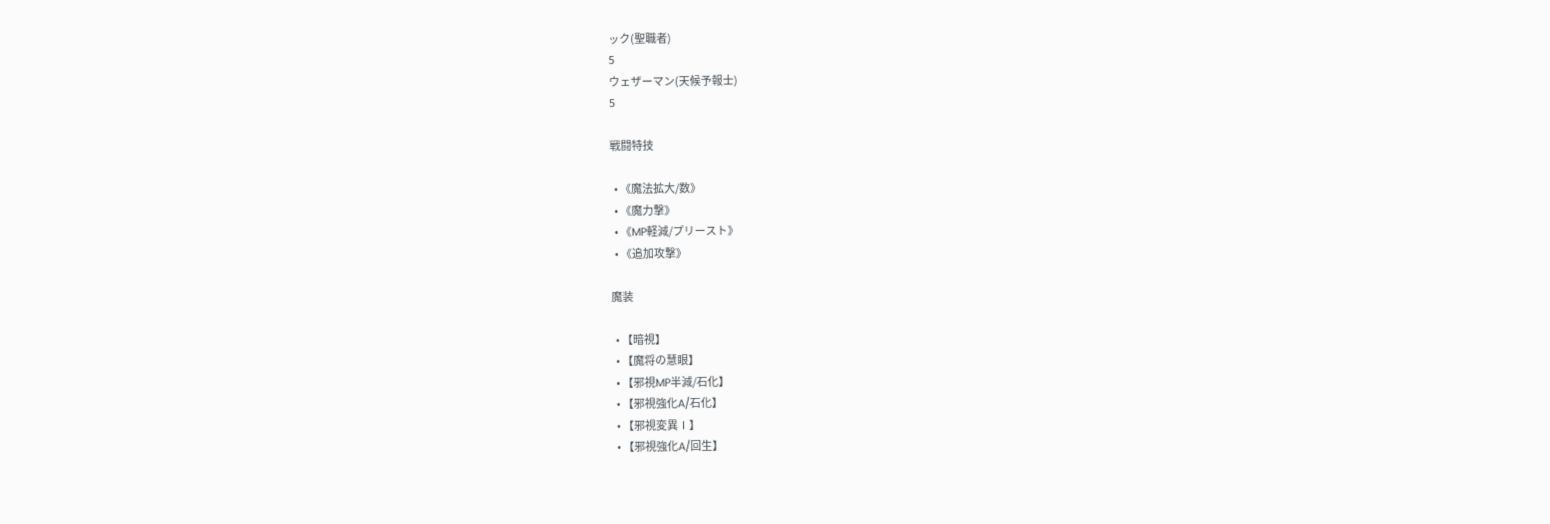ック(聖職者)
5
ウェザーマン(天候予報士)
5

戦闘特技

  • 《魔法拡大/数》
  • 《魔力撃》
  • 《MP軽減/プリースト》
  • 《追加攻撃》

魔装

  • 【暗視】
  • 【魔将の慧眼】
  • 【邪視MP半減/石化】
  • 【邪視強化A/石化】
  • 【邪視変異Ⅰ】
  • 【邪視強化A/回生】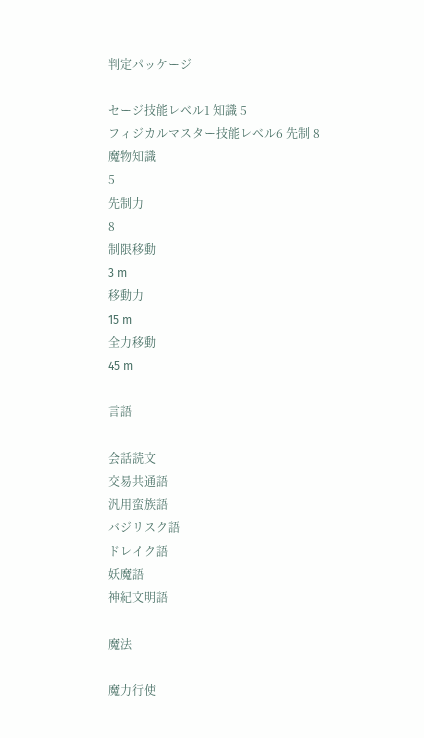判定パッケージ

セージ技能レベル1 知識 5
フィジカルマスター技能レベル6 先制 8
魔物知識
5
先制力
8
制限移動
3 m
移動力
15 m
全力移動
45 m

言語

会話読文
交易共通語
汎用蛮族語
バジリスク語
ドレイク語
妖魔語
神紀文明語

魔法

魔力行使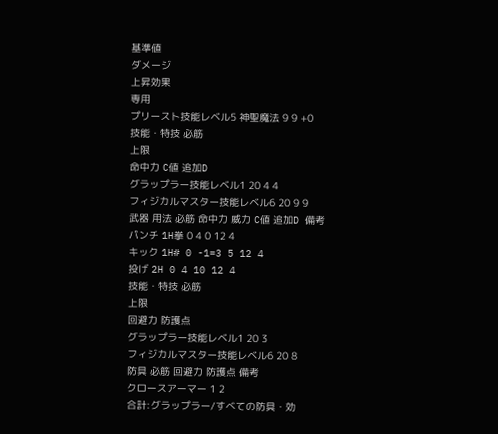基準値
ダメージ
上昇効果
専用
プリースト技能レベル5 神聖魔法 9 9 +0
技能・特技 必筋
上限
命中力 C値 追加D
グラップラー技能レベル1 20 4 4
フィジカルマスター技能レベル6 20 9 9
武器 用法 必筋 命中力 威力 C値 追加D 備考
パンチ 1H拳 0 4 0 12 4
キック 1H# 0 -1=3 5 12 4
投げ 2H 0 4 10 12 4
技能・特技 必筋
上限
回避力 防護点
グラップラー技能レベル1 20 3
フィジカルマスター技能レベル6 20 8
防具 必筋 回避力 防護点 備考
クロースアーマー 1 2
合計:グラップラー/すべての防具・効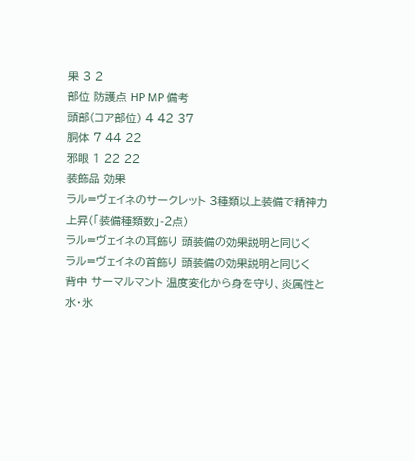果 3 2
部位 防護点 HP MP 備考
頭部(コア部位) 4 42 37
胴体 7 44 22
邪眼 1 22 22
装飾品 効果
ラル=ヴェイネのサークレット 3種類以上装備で精神力上昇(「装備種類数」-2点)
ラル=ヴェイネの耳飾り 頭装備の効果説明と同じく
ラル=ヴェイネの首飾り 頭装備の効果説明と同じく
背中 サーマルマント 温度変化から身を守り、炎属性と水・氷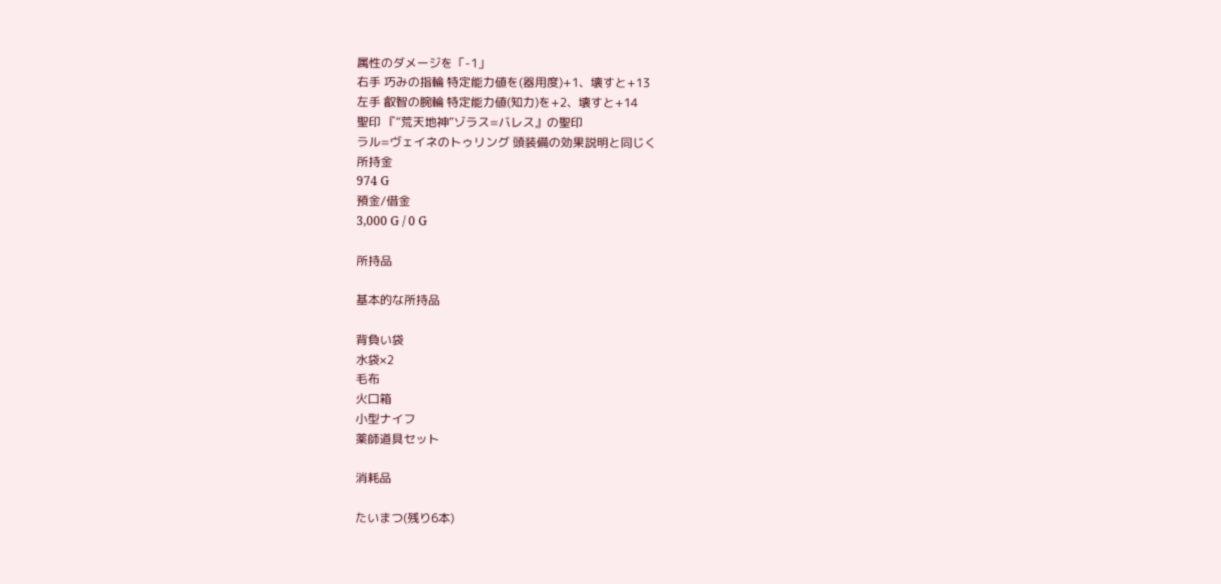属性のダメージを「-1」
右手 巧みの指輪 特定能力値を(器用度)+1、壊すと+13
左手 叡智の腕輪 特定能力値(知力)を+2、壊すと+14
聖印 『“荒天地神”ゾラス=バレス』の聖印
ラル=ヴェイネのトゥリング 頭装備の効果説明と同じく
所持金
974 G
預金/借金
3,000 G / 0 G

所持品

基本的な所持品

背負い袋
水袋×2
毛布
火口箱
小型ナイフ
薬師道具セット

消耗品

たいまつ(残り6本)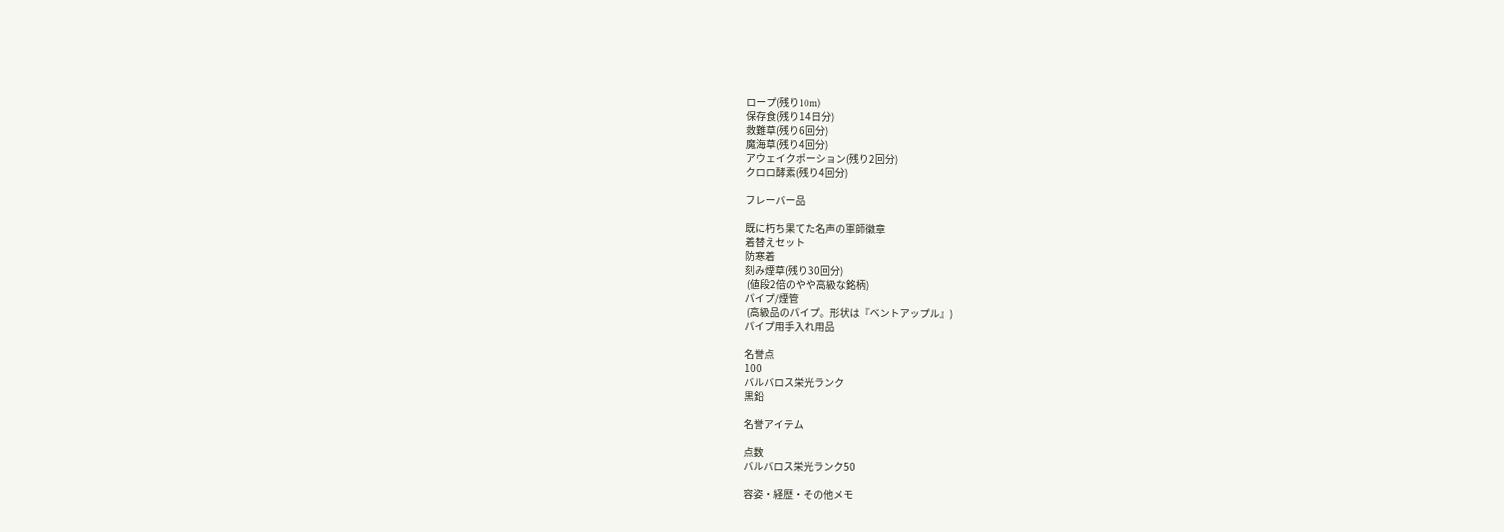ロープ(残り10m)
保存食(残り14日分)
救難草(残り6回分)
魔海草(残り4回分)
アウェイクポーション(残り2回分)
クロロ酵素(残り4回分)

フレーバー品

既に朽ち果てた名声の軍師徽章
着替えセット
防寒着
刻み煙草(残り30回分)
 (値段2倍のやや高級な銘柄)
パイプ/煙管
 (高級品のパイプ。形状は『ベントアップル』)
パイプ用手入れ用品

名誉点
100
バルバロス栄光ランク
黒鉛

名誉アイテム

点数
バルバロス栄光ランク50

容姿・経歴・その他メモ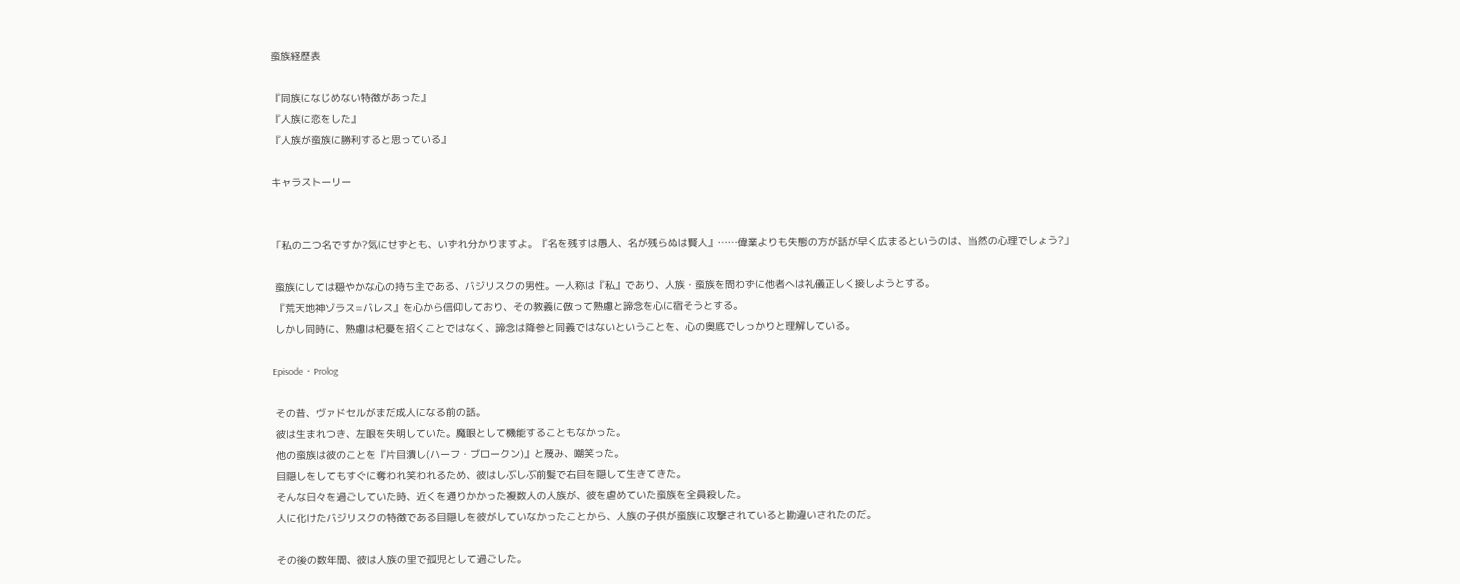蛮族経歴表

『同族になじめない特徴があった』
『人族に恋をした』
『人族が蛮族に勝利すると思っている』

キャラストーリー


「私の二つ名ですか?気にせずとも、いずれ分かりますよ。『名を残すは愚人、名が残らぬは賢人』……偉業よりも失態の方が話が早く広まるというのは、当然の心理でしょう?」

 蛮族にしては穏やかな心の持ち主である、バジリスクの男性。一人称は『私』であり、人族・蛮族を問わずに他者へは礼儀正しく接しようとする。
 『荒天地神ゾラス=バレス』を心から信仰しており、その教義に倣って熟慮と諦念を心に宿そうとする。
 しかし同時に、熟慮は杞憂を招くことではなく、諦念は降参と同義ではないということを、心の奥底でしっかりと理解している。

Episode・Prolog

 その昔、ヴァドセルがまだ成人になる前の話。
 彼は生まれつき、左眼を失明していた。魔眼として機能することもなかった。
 他の蛮族は彼のことを『片目潰し(ハーフ・ブロークン)』と蔑み、嘲笑った。
 目隠しをしてもすぐに奪われ笑われるため、彼はしぶしぶ前髪で右目を隠して生きてきた。
 そんな日々を過ごしていた時、近くを通りかかった複数人の人族が、彼を虐めていた蛮族を全員殺した。
 人に化けたバジリスクの特徴である目隠しを彼がしていなかったことから、人族の子供が蛮族に攻撃されていると勘違いされたのだ。

 その後の数年間、彼は人族の里で孤児として過ごした。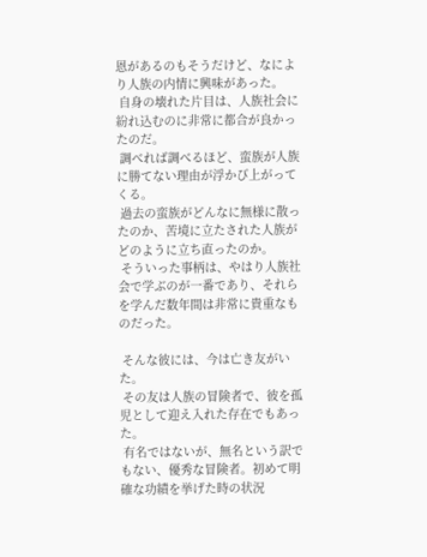恩があるのもそうだけど、なにより人族の内情に興味があった。
 自身の壊れた片目は、人族社会に紛れ込むのに非常に都合が良かったのだ。
 調べれば調べるほど、蛮族が人族に勝てない理由が浮かび上がってくる。
 過去の蛮族がどんなに無様に散ったのか、苦境に立たされた人族がどのように立ち直ったのか。
 そういった事柄は、やはり人族社会で学ぶのが一番であり、それらを学んだ数年間は非常に貴重なものだった。

 そんな彼には、今は亡き友がいた。
 その友は人族の冒険者で、彼を孤児として迎え入れた存在でもあった。
 有名ではないが、無名という訳でもない、優秀な冒険者。初めて明確な功績を挙げた時の状況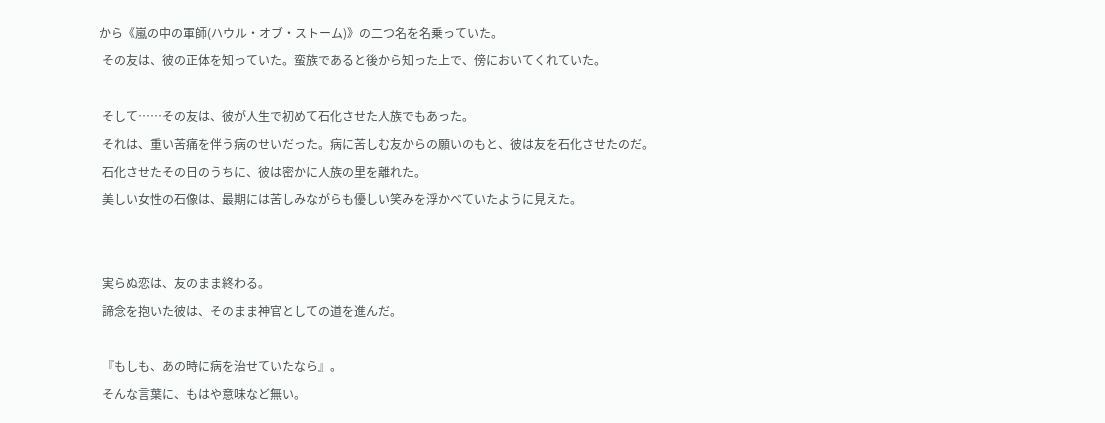から《嵐の中の軍師(ハウル・オブ・ストーム)》の二つ名を名乗っていた。
 その友は、彼の正体を知っていた。蛮族であると後から知った上で、傍においてくれていた。

 そして……その友は、彼が人生で初めて石化させた人族でもあった。
 それは、重い苦痛を伴う病のせいだった。病に苦しむ友からの願いのもと、彼は友を石化させたのだ。
 石化させたその日のうちに、彼は密かに人族の里を離れた。
 美しい女性の石像は、最期には苦しみながらも優しい笑みを浮かべていたように見えた。


 実らぬ恋は、友のまま終わる。
 諦念を抱いた彼は、そのまま神官としての道を進んだ。

 『もしも、あの時に病を治せていたなら』。
 そんな言葉に、もはや意味など無い。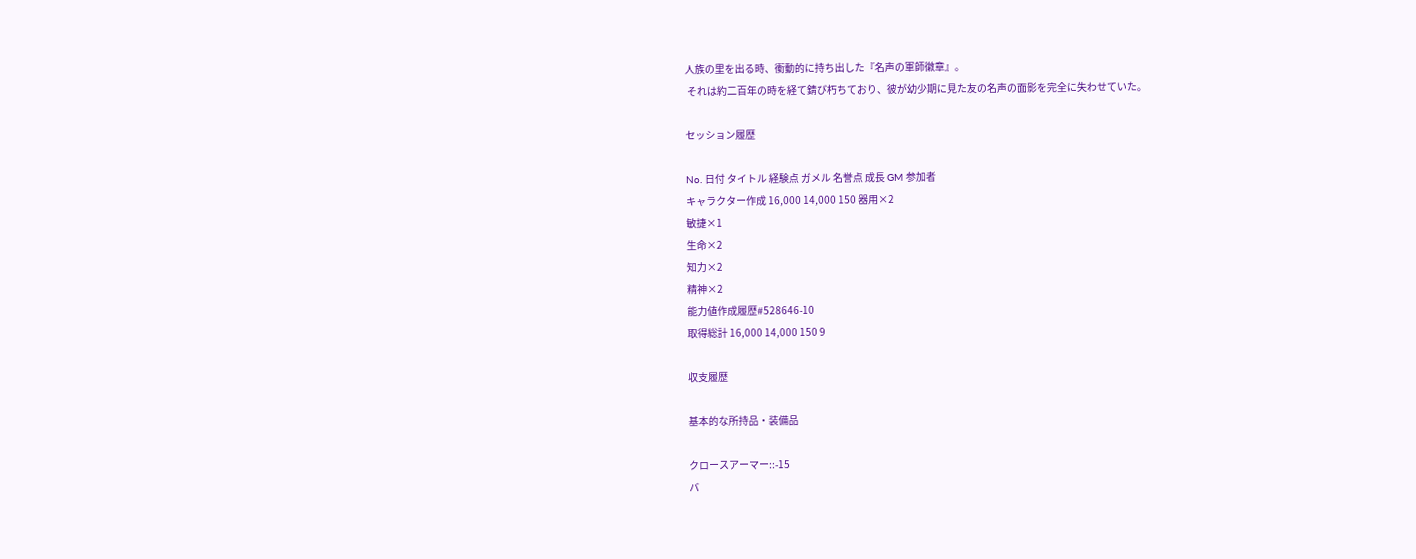人族の里を出る時、衝動的に持ち出した『名声の軍師徽章』。
 それは約二百年の時を経て錆び朽ちており、彼が幼少期に見た友の名声の面影を完全に失わせていた。

セッション履歴

No. 日付 タイトル 経験点 ガメル 名誉点 成長 GM 参加者
キャラクター作成 16,000 14,000 150 器用×2
敏捷×1
生命×2
知力×2
精神×2
能力値作成履歴#528646-10
取得総計 16,000 14,000 150 9

収支履歴

基本的な所持品・装備品

クロースアーマー::-15
バ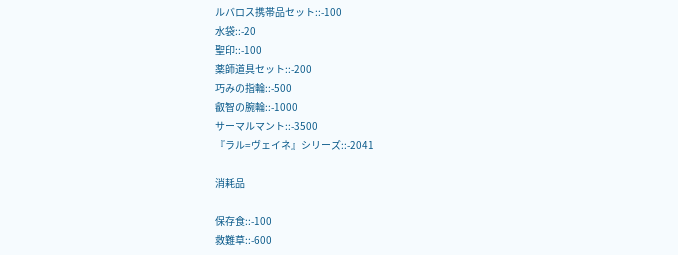ルバロス携帯品セット::-100
水袋::-20
聖印::-100
薬師道具セット::-200
巧みの指輪::-500
叡智の腕輪::-1000
サーマルマント::-3500
『ラル=ヴェイネ』シリーズ::-2041

消耗品

保存食::-100
救難草::-600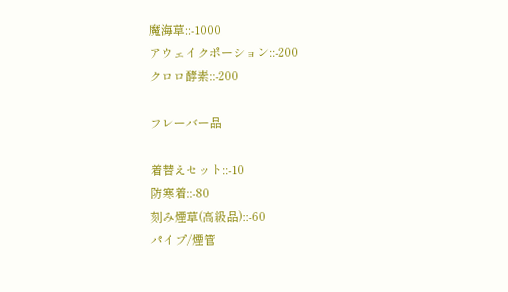魔海草::-1000
アウェイクポーション::-200
クロロ酵素::-200

フレーバー品

着替えセット::-10
防寒着::-80
刻み煙草(高級品)::-60
パイプ/煙管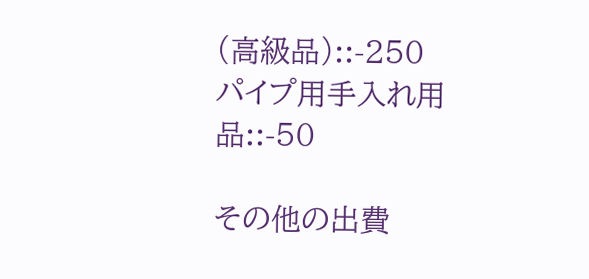(高級品)::-250
パイプ用手入れ用品::-50

その他の出費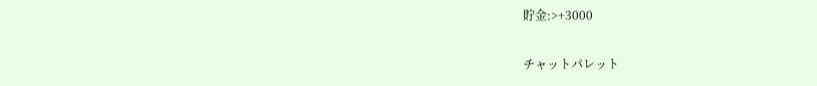貯金:>+3000

チャットパレット